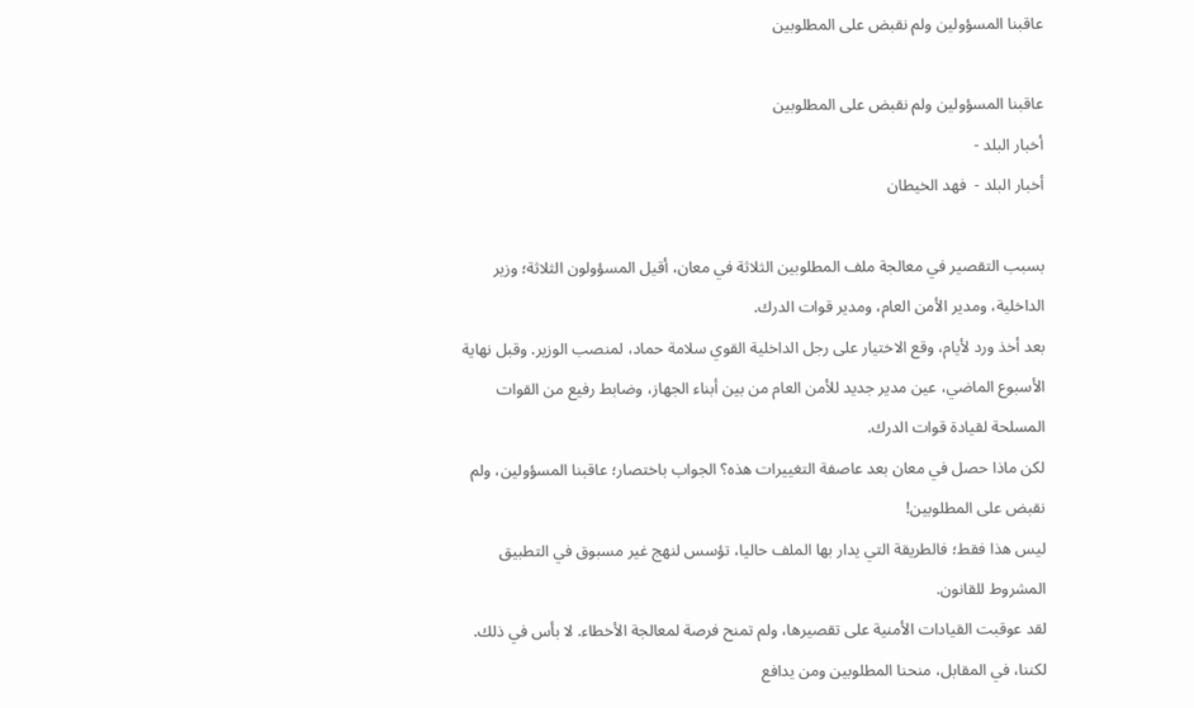عاقبنا المسؤولين ولم نقبض على المطلوبين

عاقبنا المسؤولين ولم نقبض على المطلوبين
أخبار البلد -
أخبار البلد -  فهد الخيطان

بسبب التقصير في معالجة ملف المطلوبين الثلاثة في معان، أقيل المسؤولون الثلاثة؛ وزير الداخلية، ومدير الأمن العام، ومدير قوات الدرك.
بعد أخذ ورد لأيام، وقع الاختيار على رجل الداخلية القوي سلامة حماد، لمنصب الوزير. وقبل نهاية الأسبوع الماضي، عين مدير جديد للأمن العام من بين أبناء الجهاز، وضابط رفيع من القوات المسلحة لقيادة قوات الدرك.
لكن ماذا حصل في معان بعد عاصفة التغييرات هذه؟ الجواب باختصار؛ عاقبنا المسؤولين، ولم نقبض على المطلوبين!
ليس هذا فقط؛ فالطريقة التي يدار بها الملف حاليا، تؤسس لنهج غير مسبوق في التطبيق المشروط للقانون.
لقد عوقبت القيادات الأمنية على تقصيرها، ولم تمنح فرصة لمعالجة الأخطاء. لا بأس في ذلك. لكننا، في المقابل، منحنا المطلوبين ومن يدافع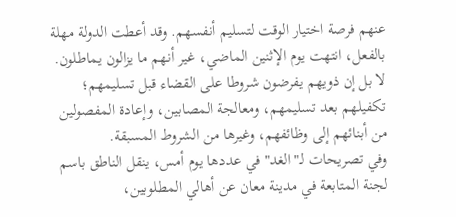عنهم فرصة اختيار الوقت لتسليم أنفسهم. وقد أعطت الدولة مهلة بالفعل، انتهت يوم الإثنين الماضي، غير أنهم ما يزالون يماطلون. لا بل إن ذويهم يفرضون شروطا على القضاء قبل تسليمهم؛ تكفيلهم بعد تسليمهم، ومعالجة المصابين، وإعادة المفصولين من أبنائهم إلى وظائفهم، وغيرها من الشروط المسبقة.
وفي تصريحات لـ"الغد" في عددها يوم أمس، ينقل الناطق باسم لجنة المتابعة في مدينة معان عن أهالي المطلوبين،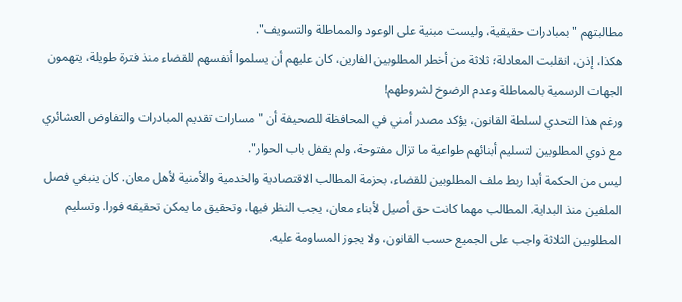مطالبتهم "بمبادرات حقيقية، وليست مبنية على الوعود والمماطلة والتسويف".
هكذا، إذن، انقلبت المعادلة؛ ثلاثة من أخطر المطلوبين الفارين، كان عليهم أن يسلموا أنفسهم للقضاء منذ فترة طويلة، يتهمون الجهات الرسمية بالمماطلة وعدم الرضوخ لشروطهم!
ورغم هذا التحدي لسلطة القانون، يؤكد مصدر أمني في المحافظة للصحيفة أن "مسارات تقديم المبادرات والتفاوض العشائري مع ذوي المطلوبين لتسليم أبنائهم طواعية ما تزال مفتوحة، ولم يقفل باب الحوار".
ليس من الحكمة أبدا ربط ملف المطلوبين للقضاء، بحزمة المطالب الاقتصادية والخدمية والأمنية لأهل معان. كان ينبغي فصل الملفين منذ البداية. المطالب مهما كانت حق أصيل لأبناء معان، يجب النظر فيها، وتحقيق ما يمكن تحقيقه فورا. وتسليم المطلوبين الثلاثة واجب على الجميع حسب القانون، ولا يجوز المساومة عليه.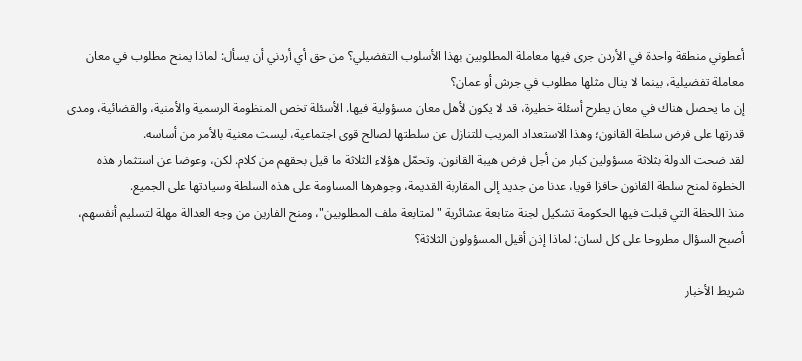أعطوني منطقة واحدة في الأردن جرى فيها معاملة المطلوبين بهذا الأسلوب التفضيلي؟ من حق أي أردني أن يسأل: لماذا يمنح مطلوب في معان معاملة تفضيلية، بينما لا ينال مثلها مطلوب في جرش أو عمان؟
إن ما يحصل هناك في معان يطرح أسئلة خطيرة، قد لا يكون لأهل معان مسؤولية فيها. الأسئلة تخص المنظومة الرسمية والأمنية، والقضائية، ومدى قدرتها على فرض سلطة القانون؛ وهذا الاستعداد المريب للتنازل عن سلطتها لصالح قوى اجتماعية، ليست معنية بالأمر من أساسه.
لقد ضحت الدولة بثلاثة مسؤولين كبار من أجل فرض هيبة القانون. وتحمّل هؤلاء الثلاثة ما قيل بحقهم من كلام. لكن، وعوضا عن استثمار هذه الخطوة لمنح سلطة القانون حافزا قويا، عدنا من جديد إلى المقاربة القديمة، وجوهرها المساومة على هذه السلطة وسيادتها على الجميع.
منذ اللحظة التي قبلت فيها الحكومة تشكيل لجنة متابعة عشائرية "لمتابعة ملف المطلوبين"، ومنح الفارين من وجه العدالة مهلة لتسليم أنفسهم، أصبح السؤال مطروحا على كل لسان: لماذا إذن أقيل المسؤولون الثلاثة؟

شريط الأخبار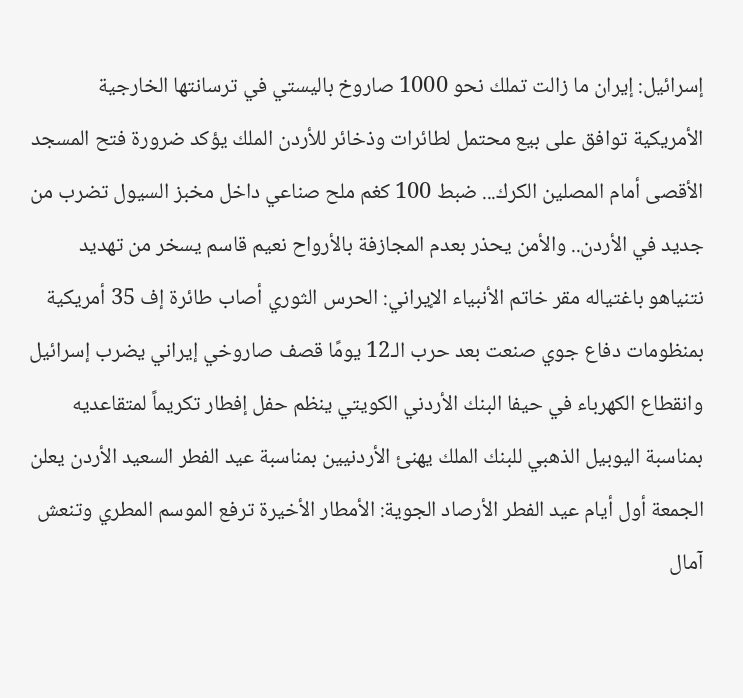إسرائيل: إيران ما زالت تملك نحو 1000 صاروخ باليستي في ترسانتها الخارجية الأمريكية توافق على بيع محتمل لطائرات وذخائر للأردن الملك يؤكد ضرورة فتح المسجد الأقصى أمام المصلين الكرك... ضبط 100 كغم ملح صناعي داخل مخبز السيول تضرب من جديد في الأردن.. والأمن يحذر بعدم المجازفة بالأرواح نعيم قاسم يسخر من تهديد نتنياهو باغتياله مقر خاتم الأنبياء الإيراني: الحرس الثوري أصاب طائرة إف 35 أمريكية بمنظومات دفاع جوي صنعت بعد حرب الـ12 يومًا قصف صاروخي إيراني يضرب إسرائيل وانقطاع الكهرباء في حيفا البنك الأردني الكويتي ينظم حفل إفطار تكريماً لمتقاعديه بمناسبة اليوبيل الذهبي للبنك الملك يهنئ الأردنيين بمناسبة عيد الفطر السعيد الأردن يعلن الجمعة أول أيام عيد الفطر الأرصاد الجوية: الأمطار الأخيرة ترفع الموسم المطري وتنعش آمال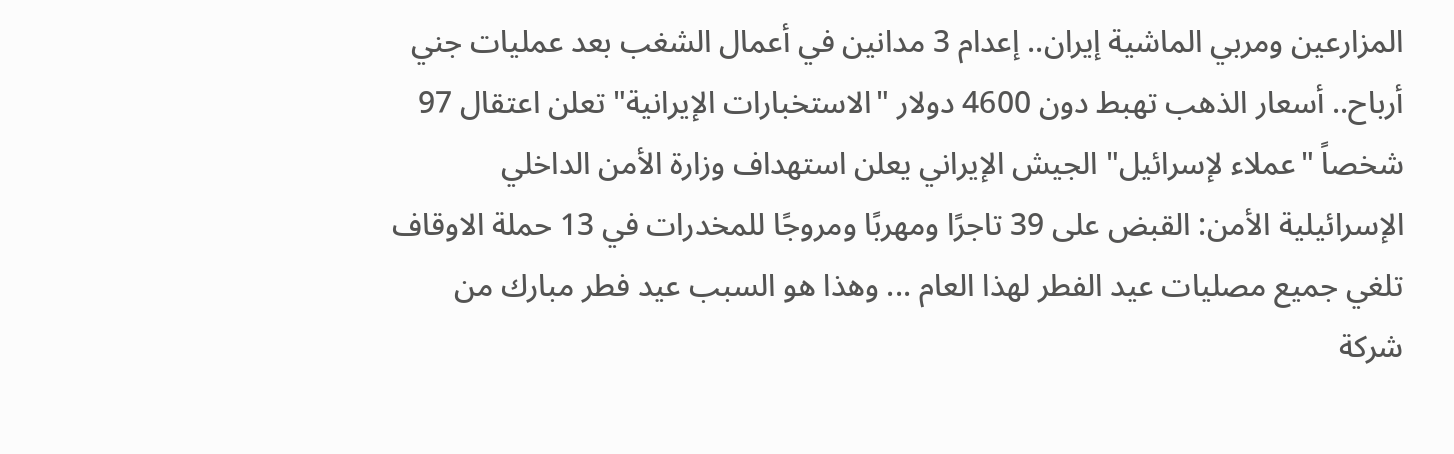المزارعين ومربي الماشية إيران.. إعدام 3 مدانين في أعمال الشغب بعد عمليات جني أرباح.. أسعار الذهب تهبط دون 4600 دولار "الاستخبارات الإيرانية" تعلن اعتقال 97 شخصاً "عملاء لإسرائيل" الجيش الإيراني يعلن استهداف وزارة الأمن الداخلي الإسرائيلية الأمن: القبض على 39 تاجرًا ومهربًا ومروجًا للمخدرات في 13 حملة الاوقاف تلغي جميع مصليات عيد الفطر لهذا العام ... وهذا هو السبب عيد فطر مبارك من شركة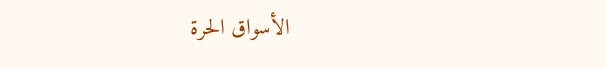الأسواق الحرة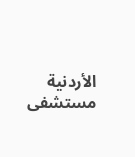الأردنية مستشفى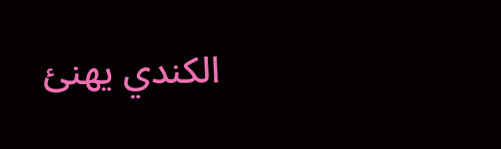الكندي يهنئ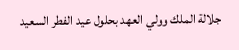جلالة الملك وولي العهد بحلول عيد الفطر السعيد